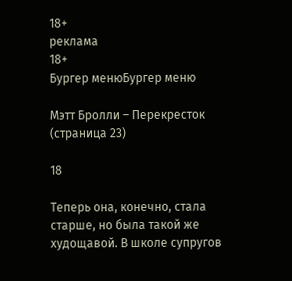18+
реклама
18+
Бургер менюБургер меню

Мэтт Бролли – Перекресток (страница 23)

18

Теперь она, конечно, стала старше, но была такой же худощавой. В школе супругов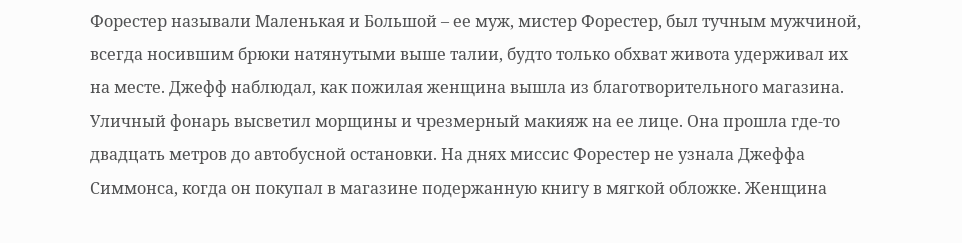Форестер называли Маленькая и Большой – ее муж, мистер Форестер, был тучным мужчиной, всегда носившим брюки натянутыми выше талии, будто только обхват живота удерживал их на месте. Джефф наблюдал, как пожилая женщина вышла из благотворительного магазина. Уличный фонарь высветил морщины и чрезмерный макияж на ее лице. Она прошла где-то двадцать метров до автобусной остановки. На днях миссис Форестер не узнала Джеффа Симмонса, когда он покупал в магазине подержанную книгу в мягкой обложке. Женщина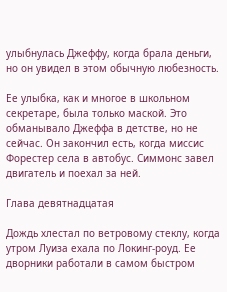улыбнулась Джеффу, когда брала деньги, но он увидел в этом обычную любезность.

Ее улыбка, как и многое в школьном секретаре, была только маской. Это обманывало Джеффа в детстве, но не сейчас. Он закончил есть, когда миссис Форестер села в автобус. Симмонс завел двигатель и поехал за ней.

Глава девятнадцатая

Дождь хлестал по ветровому стеклу, когда утром Луиза ехала по Локинг-роуд. Ее дворники работали в самом быстром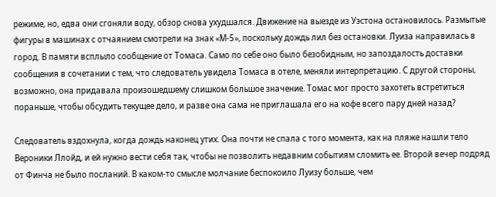режиме, но, едва они сгоняли воду, обзор снова ухудшался. Движение на выезде из Уэстона остановилось. Размытые фигуры в машинах с отчаянием смотрели на знак «М-5», поскольку дождь лил без остановки. Луиза направилась в город. В памяти всплыло сообщение от Томаса. Само по себе оно было безобидным, но запоздалость доставки сообщения в сочетании с тем, что следователь увидела Томаса в отеле, меняли интерпретацию. С другой стороны, возможно, она придавала произошедшему слишком большое значение. Томас мог просто захотеть встретиться пораньше, чтобы обсудить текущее дело, и разве она сама не приглашала его на кофе всего пару дней назад?

Следователь вздохнула, когда дождь наконец утих. Она почти не спала с того момента, как на пляже нашли тело Вероники Ллойд, и ей нужно вести себя так, чтобы не позволить недавним событиям сломить ее. Второй вечер подряд от Финча не было посланий. В каком-то смысле молчание беспокоило Луизу больше, чем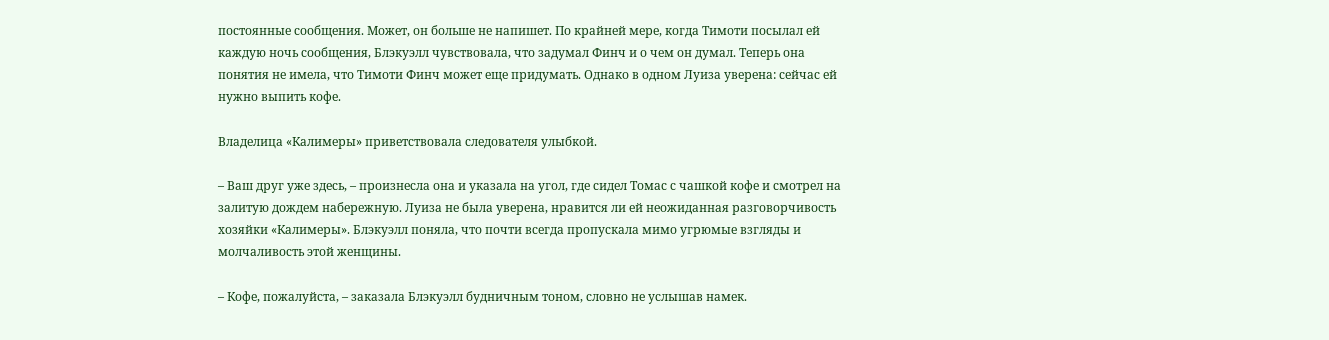постоянные сообщения. Может, он больше не напишет. По крайней мере, когда Тимоти посылал ей каждую ночь сообщения, Блэкуэлл чувствовала, что задумал Финч и о чем он думал. Теперь она понятия не имела, что Тимоти Финч может еще придумать. Однако в одном Луиза уверена: сейчас ей нужно выпить кофе.

Владелица «Калимеры» приветствовала следователя улыбкой.

– Ваш друг уже здесь, – произнесла она и указала на угол, где сидел Томас с чашкой кофе и смотрел на залитую дождем набережную. Луиза не была уверена, нравится ли ей неожиданная разговорчивость хозяйки «Калимеры». Блэкуэлл поняла, что почти всегда пропускала мимо угрюмые взгляды и молчаливость этой женщины.

– Кофе, пожалуйста, – заказала Блэкуэлл будничным тоном, словно не услышав намек.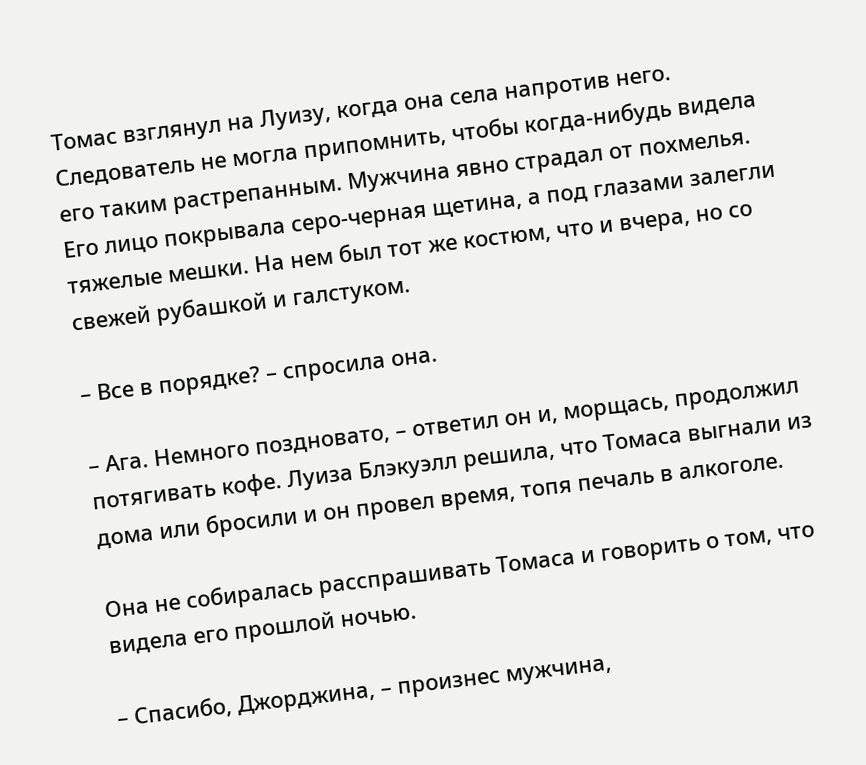Томас взглянул на Луизу, когда она села напротив него. Следователь не могла припомнить, чтобы когда-нибудь видела его таким растрепанным. Мужчина явно страдал от похмелья. Его лицо покрывала серо-черная щетина, а под глазами залегли тяжелые мешки. На нем был тот же костюм, что и вчера, но со свежей рубашкой и галстуком.

– Все в порядке? – спросила она.

– Ага. Немного поздновато, – ответил он и, морщась, продолжил потягивать кофе. Луиза Блэкуэлл решила, что Томаса выгнали из дома или бросили и он провел время, топя печаль в алкоголе.

Она не собиралась расспрашивать Томаса и говорить о том, что видела его прошлой ночью.

– Спасибо, Джорджина, – произнес мужчина,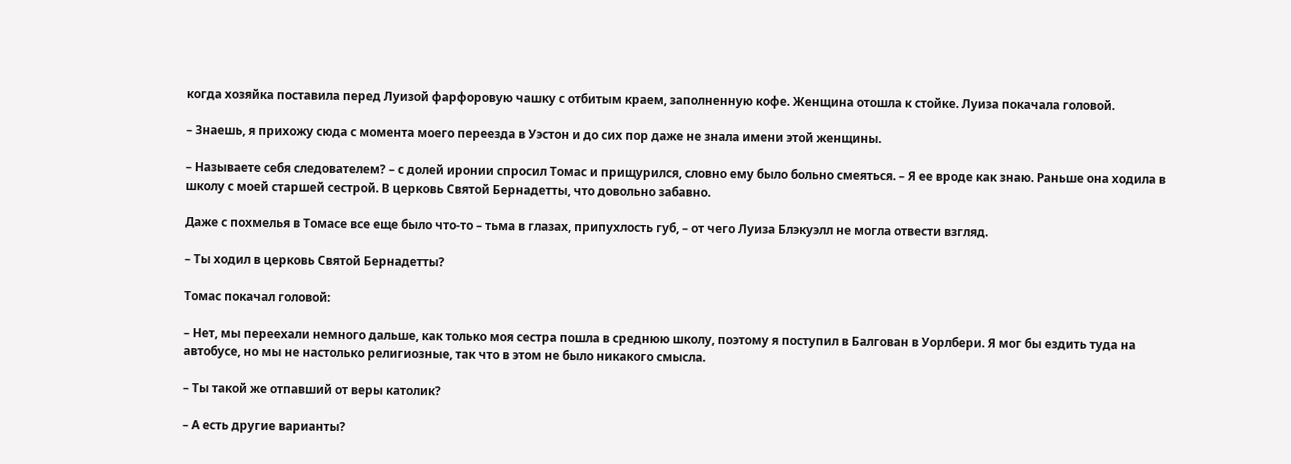когда хозяйка поставила перед Луизой фарфоровую чашку с отбитым краем, заполненную кофе. Женщина отошла к стойке. Луиза покачала головой.

– Знаешь, я прихожу сюда с момента моего переезда в Уэстон и до сих пор даже не знала имени этой женщины.

– Называете себя следователем? – с долей иронии спросил Томас и прищурился, словно ему было больно смеяться. – Я ее вроде как знаю. Раньше она ходила в школу с моей старшей сестрой. В церковь Святой Бернадетты, что довольно забавно.

Даже с похмелья в Томасе все еще было что-то – тьма в глазах, припухлость губ, – от чего Луиза Блэкуэлл не могла отвести взгляд.

– Ты ходил в церковь Святой Бернадетты?

Томас покачал головой:

– Нет, мы переехали немного дальше, как только моя сестра пошла в среднюю школу, поэтому я поступил в Балгован в Уорлбери. Я мог бы ездить туда на автобусе, но мы не настолько религиозные, так что в этом не было никакого смысла.

– Ты такой же отпавший от веры католик?

– А есть другие варианты?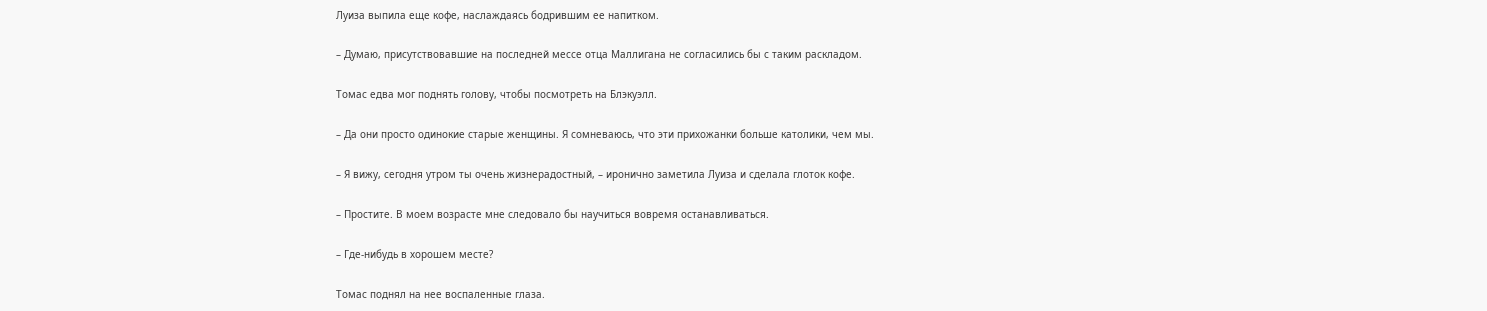Луиза выпила еще кофе, наслаждаясь бодрившим ее напитком.

– Думаю, присутствовавшие на последней мессе отца Маллигана не согласились бы с таким раскладом.

Томас едва мог поднять голову, чтобы посмотреть на Блэкуэлл.

– Да они просто одинокие старые женщины. Я сомневаюсь, что эти прихожанки больше католики, чем мы.

– Я вижу, сегодня утром ты очень жизнерадостный, – иронично заметила Луиза и сделала глоток кофе.

– Простите. В моем возрасте мне следовало бы научиться вовремя останавливаться.

– Где-нибудь в хорошем месте?

Томас поднял на нее воспаленные глаза.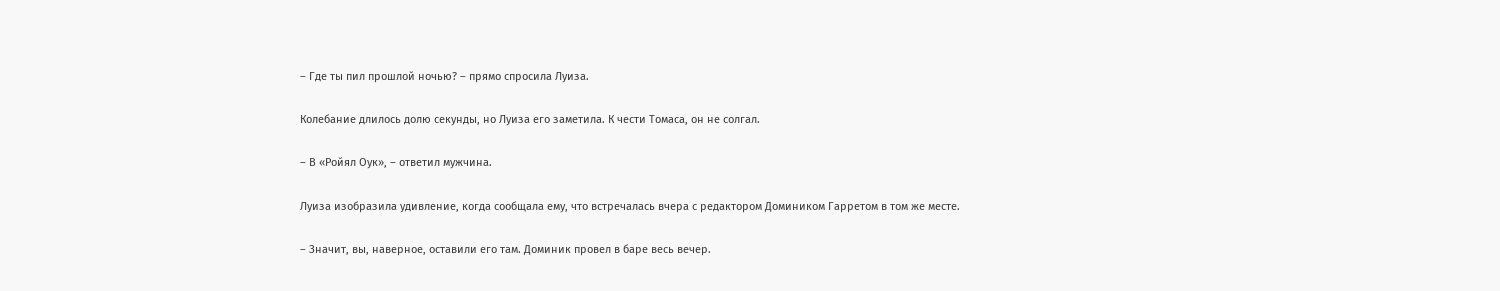– Где ты пил прошлой ночью? – прямо спросила Луиза.

Колебание длилось долю секунды, но Луиза его заметила. К чести Томаса, он не солгал.

– В «Ройял Оук», – ответил мужчина.

Луиза изобразила удивление, когда сообщала ему, что встречалась вчера с редактором Домиником Гарретом в том же месте.

– Значит, вы, наверное, оставили его там. Доминик провел в баре весь вечер.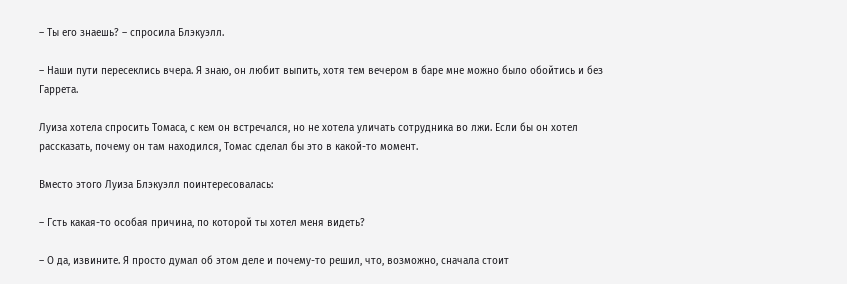– Ты его знаешь? – спросила Блэкуэлл.

– Наши пути пересеклись вчера. Я знаю, он любит выпить, хотя тем вечером в баре мне можно было обойтись и без Гаррета.

Луиза хотела спросить Томаса, с кем он встречался, но не хотела уличать сотрудника во лжи. Если бы он хотел рассказать, почему он там находился, Томас сделал бы это в какой-то момент.

Вместо этого Луиза Блэкуэлл поинтересовалась:

– Гсть какая-то особая причина, по которой ты хотел меня видеть?

– О да, извините. Я просто думал об этом деле и почему-то решил, что, возможно, сначала стоит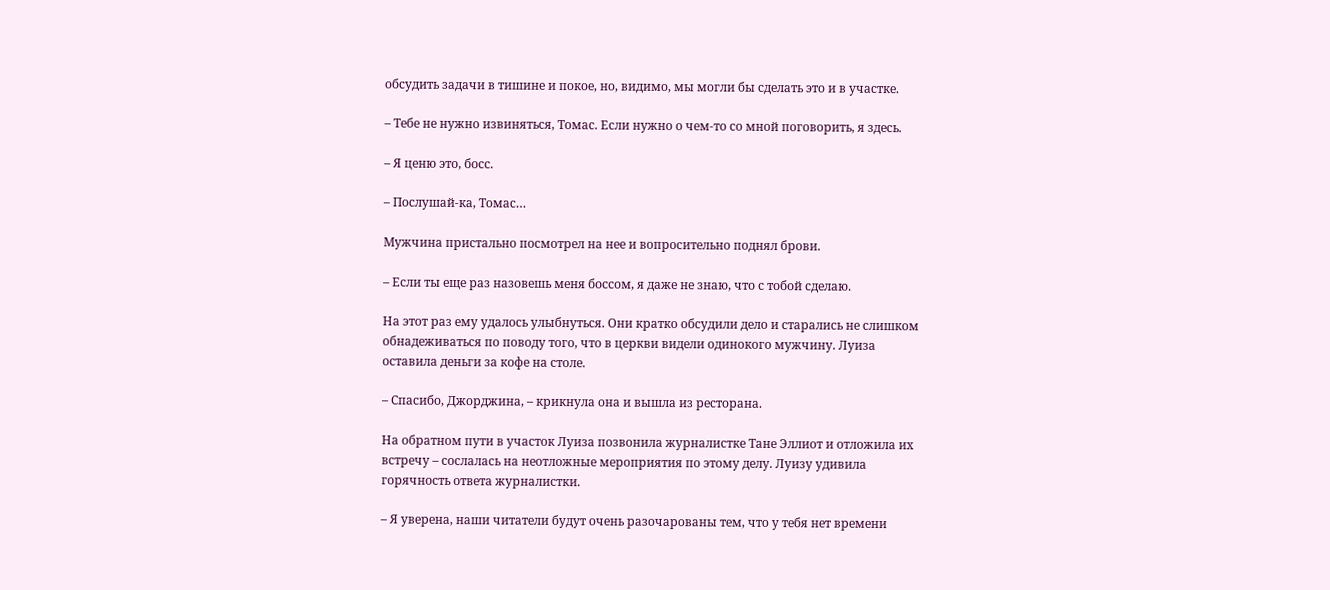обсудить задачи в тишине и покое, но, видимо, мы могли бы сделать это и в участке.

– Тебе не нужно извиняться, Томас. Если нужно о чем-то со мной поговорить, я здесь.

– Я ценю это, босс.

– Послушай-ка, Томас…

Мужчина пристально посмотрел на нее и вопросительно поднял брови.

– Если ты еще раз назовешь меня боссом, я даже не знаю, что с тобой сделаю.

На этот раз ему удалось улыбнуться. Они кратко обсудили дело и старались не слишком обнадеживаться по поводу того, что в церкви видели одинокого мужчину. Луиза оставила деньги за кофе на столе.

– Спасибо, Джорджина, – крикнула она и вышла из ресторана.

На обратном пути в участок Луиза позвонила журналистке Тане Эллиот и отложила их встречу – сослалась на неотложные мероприятия по этому делу. Луизу удивила горячность ответа журналистки.

– Я уверена, наши читатели будут очень разочарованы тем, что у тебя нет времени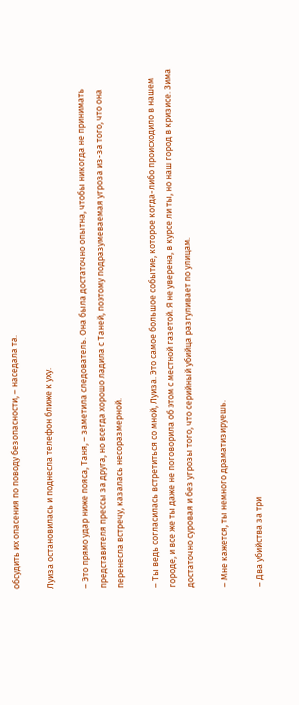обсудить их опасения по поводу безопасности, – наседала та.

Луиза остановилась и поднесла телефон ближе к уху.

– Это прямо удар ниже пояса, Таня, – заметила следователь. Она была достаточно опытна, чтобы никогда не принимать представителя прессы за друга, но всегда хорошо ладила с Таней, поэтому подразумеваемая угроза из-за того, что она перенесла встречу, казалась несоразмерной.

– Ты ведь согласилась встретиться со мной, Луиза. Это самое большое событие, которое когда-либо происходило в нашем городе, и все же ты даже не поговорила об этом с местной газетой. Я не уверена, в курсе ли ты, но наш город в кризисе. Зима достаточно суровая и без угрозы того, что серийный убийца разгуливает по улицам.

– Мне кажется, ты немного драматизируешь.

– Два убийства за три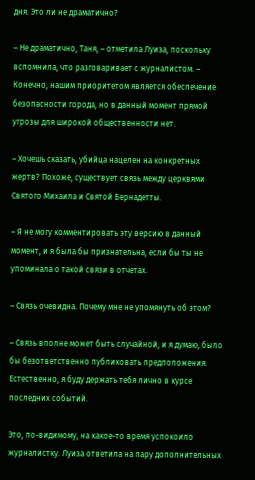дня. Это ли не драматично?

– Не драматично, Таня, – отметила Луиза, поскольку вспомнила, что разговаривает с журналистом. – Конечно, нашим приоритетом является обеспечение безопасности города, но в данный момент прямой угрозы для широкой общественности нет.

– Хочешь сказать, убийца нацелен на конкретных жертв? Похоже, существует связь между церквями Святого Михаила и Святой Бернадетты.

– Я не могу комментировать эту версию в данный момент, и я была бы признательна, если бы ты не упоминала о такой связи в отчетах.

– Связь очевидна. Почему мне не упомянуть об этом?

– Связь вполне может быть случайной, и я думаю, было бы безответственно публиковать предположения. Естественно, я буду держать тебя лично в курсе последних событий.

Это, по-видимому, на какое-то время успокоило журналистку. Луиза ответила на пару дополнительных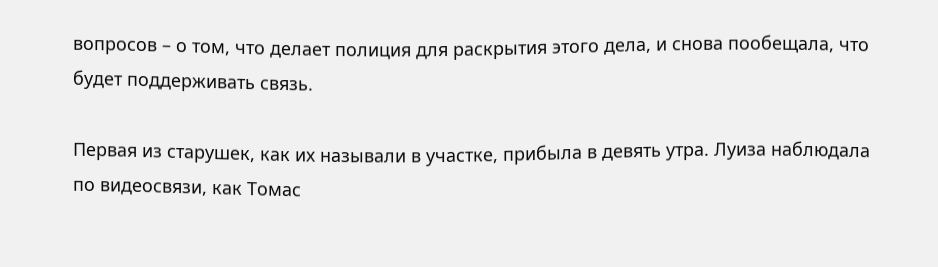вопросов – о том, что делает полиция для раскрытия этого дела, и снова пообещала, что будет поддерживать связь.

Первая из старушек, как их называли в участке, прибыла в девять утра. Луиза наблюдала по видеосвязи, как Томас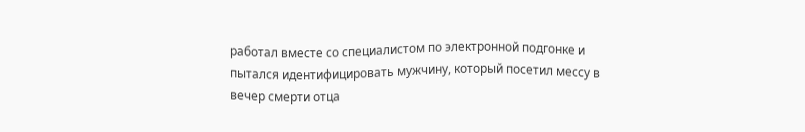работал вместе со специалистом по электронной подгонке и пытался идентифицировать мужчину, который посетил мессу в вечер смерти отца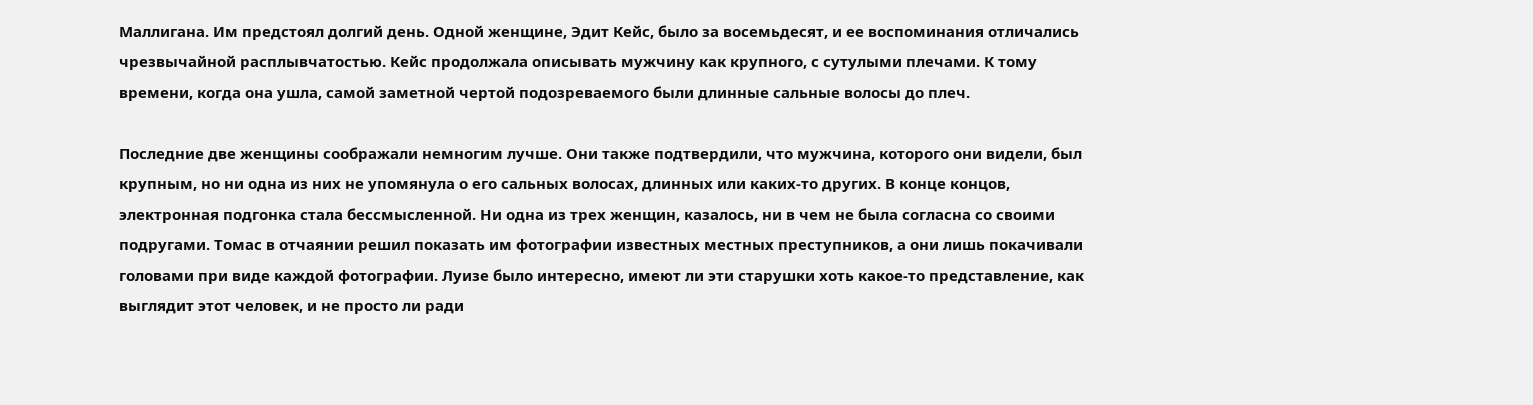Маллигана. Им предстоял долгий день. Одной женщине, Эдит Кейс, было за восемьдесят, и ее воспоминания отличались чрезвычайной расплывчатостью. Кейс продолжала описывать мужчину как крупного, с сутулыми плечами. К тому времени, когда она ушла, самой заметной чертой подозреваемого были длинные сальные волосы до плеч.

Последние две женщины соображали немногим лучше. Они также подтвердили, что мужчина, которого они видели, был крупным, но ни одна из них не упомянула о его сальных волосах, длинных или каких-то других. В конце концов, электронная подгонка стала бессмысленной. Ни одна из трех женщин, казалось, ни в чем не была согласна со своими подругами. Томас в отчаянии решил показать им фотографии известных местных преступников, а они лишь покачивали головами при виде каждой фотографии. Луизе было интересно, имеют ли эти старушки хоть какое-то представление, как выглядит этот человек, и не просто ли ради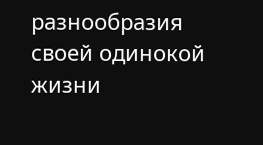разнообразия своей одинокой жизни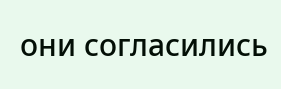они согласились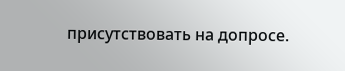присутствовать на допросе.